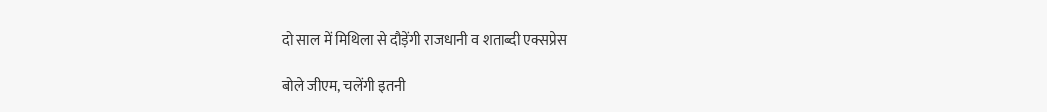दो साल में मिथिला से दौड़ेंगी राजधानी व शताब्दी एक्सप्रेस

बोले जीएम, चलेंगी इतनी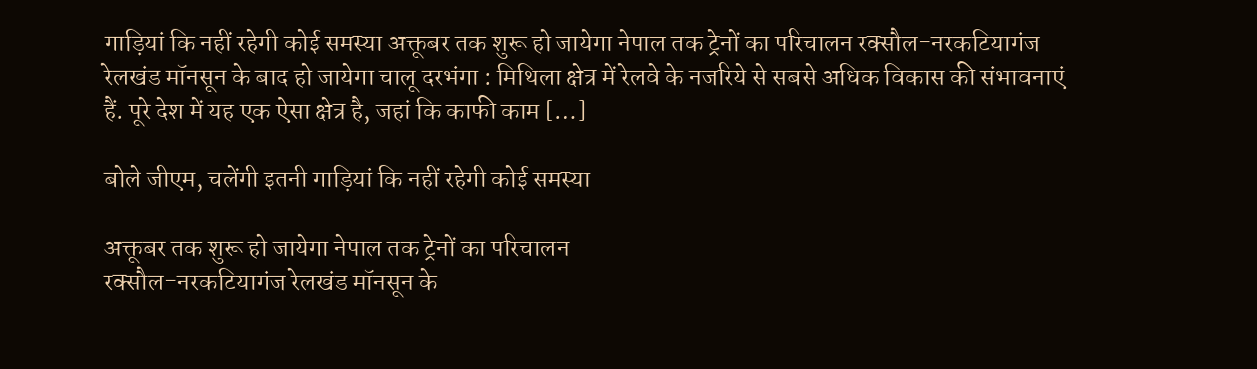गाड़ियां कि नहीं रहेगी कोई समस्या अक्तूबर तक शुरू हो जायेगा नेपाल तक ट्रेनों का परिचालन रक्सौल-नरकटियागंज रेलखंड मॉनसून के बाद हो जायेगा चालू दरभंगा : मिथिला क्षेत्र में रेलवे के नजरिये से सबसे अधिक विकास की संभावनाएं हैं. पूरे देश में यह एक ऐसा क्षेत्र है, जहां कि काफी काम […]

बोले जीएम, चलेंगी इतनी गाड़ियां कि नहीं रहेगी कोई समस्या

अक्तूबर तक शुरू हो जायेगा नेपाल तक ट्रेनों का परिचालन
रक्सौल-नरकटियागंज रेलखंड मॉनसून के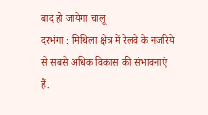बाद हो जायेगा चालू
दरभंगा : मिथिला क्षेत्र में रेलवे के नजरिये से सबसे अधिक विकास की संभावनाएं हैं.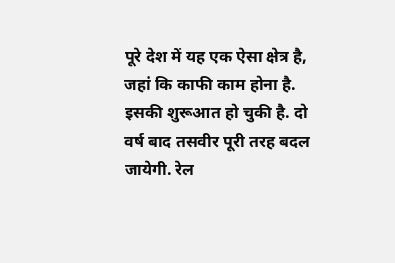पूरे देश में यह एक ऐसा क्षेत्र है, जहां कि काफी काम होना है. इसकी शुरूआत हो चुकी है. दो वर्ष बाद तसवीर पूरी तरह बदल जायेगी. रेल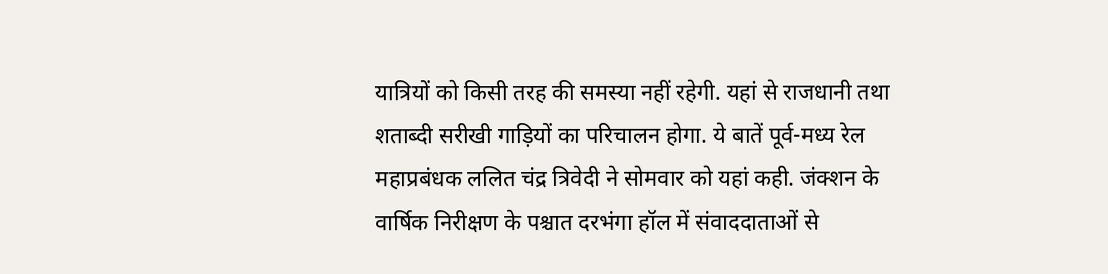यात्रियों को किसी तरह की समस्या नहीं रहेगी. यहां से राजधानी तथा शताब्दी सरीखी गाड़ियों का परिचालन होगा. ये बातें पूर्व-मध्य रेल महाप्रबंधक ललित चंद्र त्रिवेदी ने सोमवार को यहां कही. जंक्शन के वार्षिक निरीक्षण के पश्चात दरभंगा हॉल में संवाददाताओं से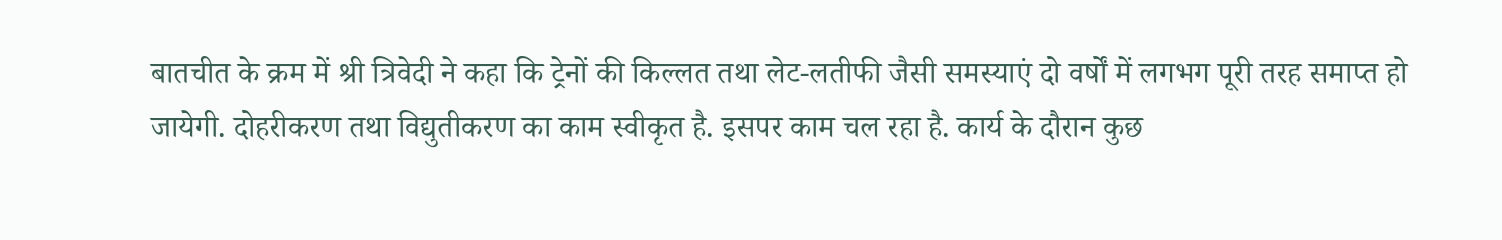बातचीत के क्रम में श्री त्रिवेदी ने कहा कि ट्रेनों की किल्लत तथा लेट-लतीफी जैसी समस्याएं दो वर्षों में लगभग पूरी तरह समाप्त हो जायेगी. दोहरीकरण तथा विद्युतीकरण का काम स्वीकृत है. इसपर काम चल रहा है. कार्य के दौरान कुछ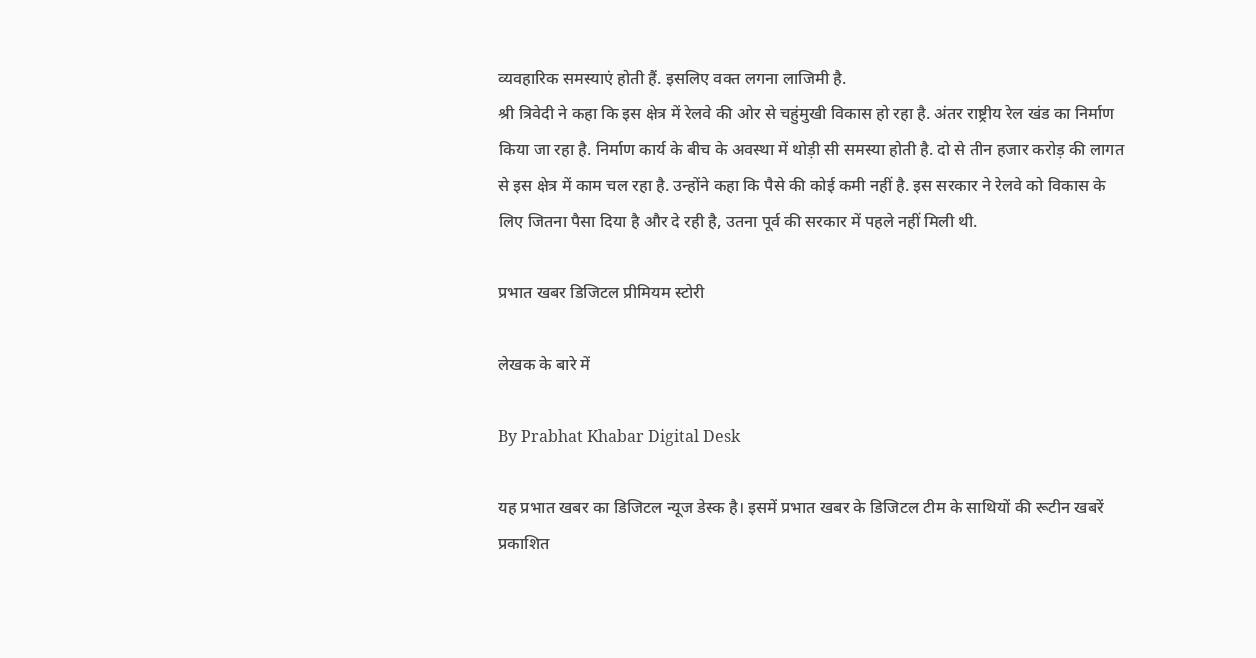व्यवहारिक समस्याएं होती हैं. इसलिए वक्त लगना लाजिमी है.
श्री त्रिवेदी ने कहा कि इस क्षेत्र में रेलवे की ओर से चहुंमुखी विकास हो रहा है. अंतर राष्ट्रीय रेल खंड का निर्माण किया जा रहा है. निर्माण कार्य के बीच के अवस्था में थोड़ी सी समस्या होती है. दो से तीन हजार करोड़ की लागत से इस क्षेत्र में काम चल रहा है. उन्होंने कहा कि पैसे की कोई कमी नहीं है. इस सरकार ने रेलवे को विकास के लिए जितना पैसा दिया है और दे रही है, उतना पूर्व की सरकार में पहले नहीं मिली थी.

प्रभात खबर डिजिटल प्रीमियम स्टोरी

लेखक के बारे में

By Prabhat Khabar Digital Desk

यह प्रभात खबर का डिजिटल न्यूज डेस्क है। इसमें प्रभात खबर के डिजिटल टीम के साथियों की रूटीन खबरें प्रकाशित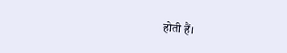होती हैं।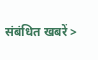संबंधित खबरें >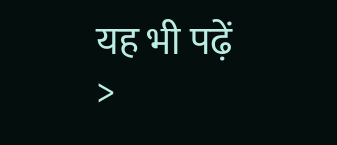यह भी पढ़ें >